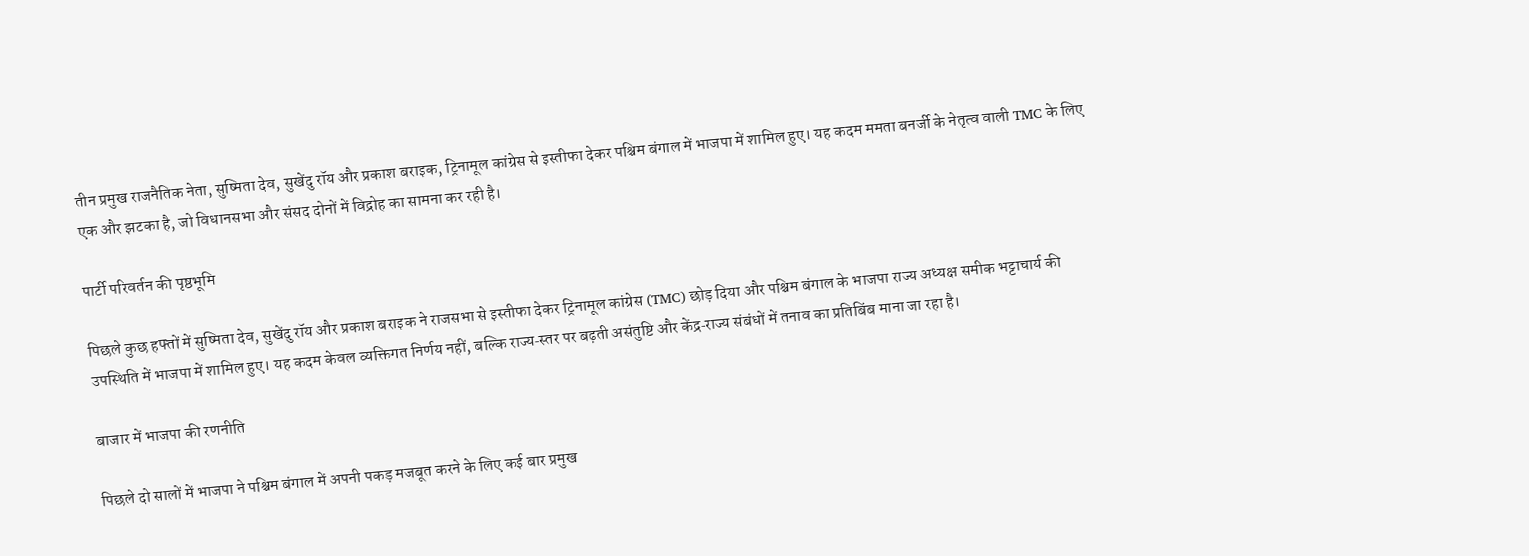तीन प्रमुख राजनैतिक नेता, सुष्मिता देव, सुखेंदु रॉय और प्रकाश बराइक, ट्रिनामूल कांग्रेस से इस्तीफा देकर पश्चिम बंगाल में भाजपा में शामिल हुए। यह कदम ममता बनर्जी के नेतृत्व वाली TMC के लिए एक और झटका है, जो विधानसभा और संसद दोनों में विद्रोह का सामना कर रही है।

पार्टी परिवर्तन की पृष्ठभूमि

पिछले कुछ हफ्तों में सुष्मिता देव, सुखेंदु रॉय और प्रकाश बराइक ने राजसभा से इस्तीफा देकर ट्रिनामूल कांग्रेस (TMC) छोड़ दिया और पश्चिम बंगाल के भाजपा राज्य अध्यक्ष समीक भट्टाचार्य की उपस्थिति में भाजपा में शामिल हुए। यह कदम केवल व्यक्तिगत निर्णय नहीं, बल्कि राज्य‑स्तर पर बढ़ती असंतुष्टि और केंद्र‑राज्य संबंधों में तनाव का प्रतिबिंब माना जा रहा है।

बाजार में भाजपा की रणनीति

पिछले दो सालों में भाजपा ने पश्चिम बंगाल में अपनी पकड़ मजबूत करने के लिए कई बार प्रमुख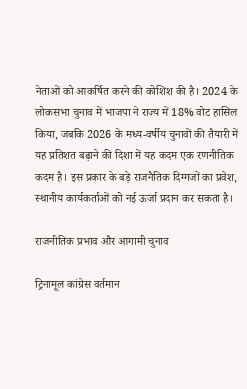नेताओं को आकर्षित करने की कोशिश की है। 2024 के लोकसभा चुनाव में भाजपा ने राज्य में 18% वोट हासिल किया, जबकि 2026 के मध्य‑वर्षीय चुनावों की तैयारी में यह प्रतिशत बढ़ाने की दिशा में यह कदम एक रणनीतिक कदम है। इस प्रकार के बड़े राजनैतिक दिग्गजों का प्रवेश, स्थानीय कार्यकर्ताओं को नई ऊर्जा प्रदान कर सकता है।

राजनीतिक प्रभाव और आगामी चुनाव

ट्रिनामूल कांग्रेस वर्तमान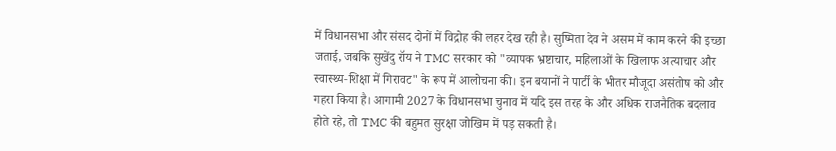में विधानसभा और संसद दोनों में विद्रोह की लहर देख रही है। सुष्मिता देव ने असम में काम करने की इच्छा जताई, जबकि सुखेंदु रॉय ने TMC सरकार को "व्यापक भ्रष्टाचार, महिलाओं के खिलाफ अत्याचार और स्वास्थ्य‑शिक्षा में गिरावट" के रूप में आलोचना की। इन बयानों ने पार्टी के भीतर मौजूदा असंतोष को और गहरा किया है। आगामी 2027 के विधानसभा चुनाव में यदि इस तरह के और अधिक राजनैतिक बदलाव होते रहे, तो TMC की बहुमत सुरक्षा जोखिम में पड़ सकती है।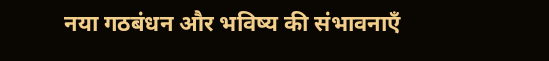नया गठबंधन और भविष्य की संभावनाएँ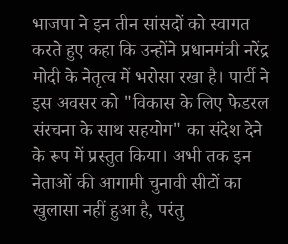भाजपा ने इन तीन सांसदों को स्वागत करते हुए कहा कि उन्होंने प्रधानमंत्री नरेंद्र मोदी के नेतृत्व में भरोसा रखा है। पार्टी ने इस अवसर को "विकास के लिए फेडरल संरचना के साथ सहयोग" का संदेश देने के रूप में प्रस्तुत किया। अभी तक इन नेताओं की आगामी चुनावी सीटों का खुलासा नहीं हुआ है, परंतु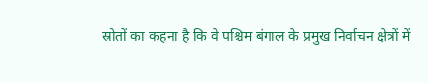स्रोतों का कहना है कि वे पश्चिम बंगाल के प्रमुख निर्वाचन क्षेत्रों में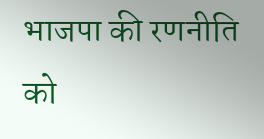भाजपा की रणनीति को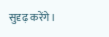सुदृढ़ करेंगे।